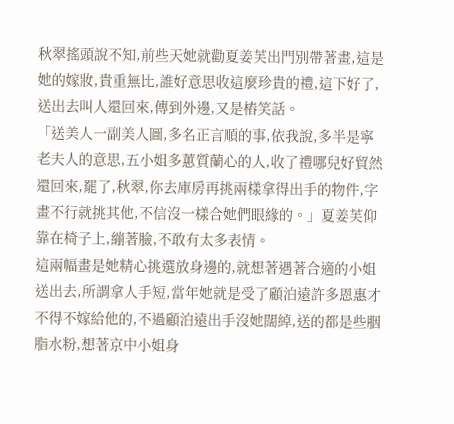秋翠搖頭說不知,前些天她就勸夏姜芙出門別帶著畫,這是她的嫁妝,貴重無比,誰好意思收這麼珍貴的禮,這下好了,送出去叫人還回來,傳到外邊,又是樁笑話。
「送美人一副美人圖,多名正言順的事,依我說,多半是寧老夫人的意思,五小姐多蕙質蘭心的人,收了禮哪兒好貿然還回來,罷了,秋翠,你去庫房再挑兩樣拿得出手的物件,字畫不行就挑其他,不信沒一樣合她們眼緣的。」夏姜芙仰靠在椅子上,繃著臉,不敢有太多表情。
這兩幅畫是她精心挑選放身邊的,就想著遇著合適的小姐送出去,所謂拿人手短,當年她就是受了顧泊遠許多恩惠才不得不嫁給他的,不過顧泊遠出手沒她闊綽,送的都是些胭脂水粉,想著京中小姐身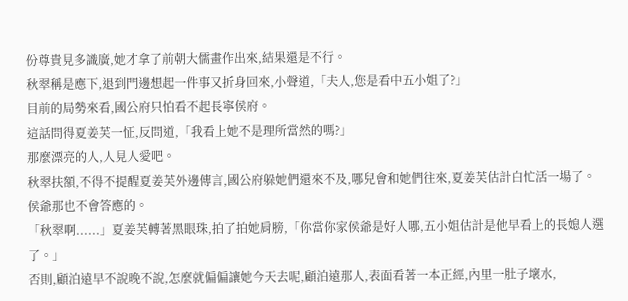份尊貴見多識廣,她才拿了前朝大儒畫作出來,結果還是不行。
秋翠稱是應下,退到門邊想起一件事又折身回來,小聲道,「夫人,您是看中五小姐了?」
目前的局勢來看,國公府只怕看不起長寧侯府。
這話問得夏姜芙一怔,反問道,「我看上她不是理所當然的嗎?」
那麼漂亮的人,人見人愛吧。
秋翠扶額,不得不提醒夏姜芙外邊傳言,國公府躲她們還來不及,哪兒會和她們往來,夏姜芙估計白忙活一場了。
侯爺那也不會答應的。
「秋翠啊......」夏姜芙轉著黑眼珠,拍了拍她肩膀,「你當你家侯爺是好人哪,五小姐估計是他早看上的長媳人選了。」
否則,顧泊遠早不說晚不說,怎麼就偏偏讓她今天去呢,顧泊遠那人,表面看著一本正經,內里一肚子壞水,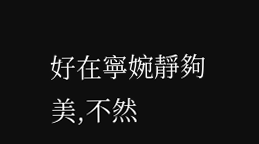好在寧婉靜夠美,不然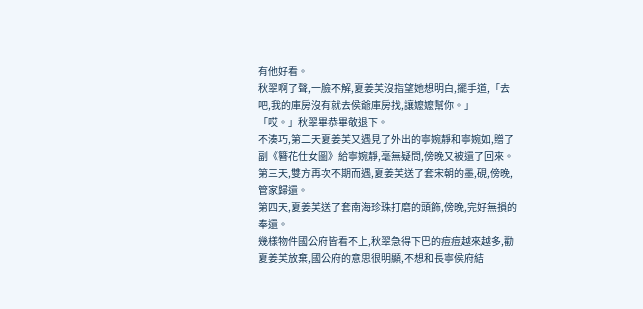有他好看。
秋翠啊了聲,一臉不解,夏姜芙沒指望她想明白,擺手道,「去吧,我的庫房沒有就去侯爺庫房找,讓嬤嬤幫你。」
「哎。」秋翠畢恭畢敬退下。
不湊巧,第二天夏姜芙又遇見了外出的寧婉靜和寧婉如,贈了副《簪花仕女圖》給寧婉靜,毫無疑問,傍晚又被還了回來。
第三天,雙方再次不期而遇,夏姜芙送了套宋朝的墨,硯,傍晚,管家歸還。
第四天,夏姜芙送了套南海珍珠打磨的頭飾,傍晚,完好無損的奉還。
幾樣物件國公府皆看不上,秋翠急得下巴的痘痘越來越多,勸夏姜芙放棄,國公府的意思很明顯,不想和長寧侯府結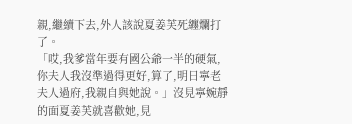親,繼續下去,外人該說夏姜芙死纏爛打了。
「哎,我爹當年要有國公爺一半的硬氣,你夫人我沒準過得更好,算了,明日寧老夫人過府,我親自與她說。」沒見寧婉靜的面夏姜芙就喜歡她,見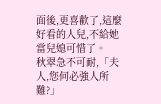面後,更喜歡了,這麼好看的人兒,不給她當兒媳可惜了。
秋翠急不可耐,「夫人,您何必強人所難?」